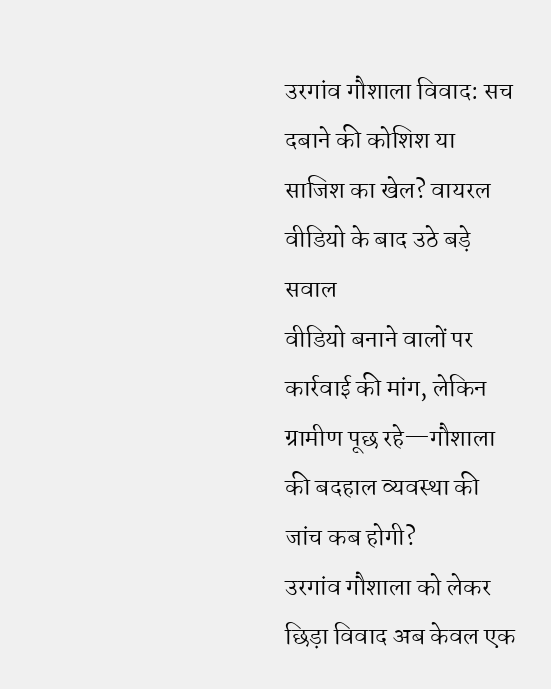उरगांव गौशाला विवाद: सच दबाने की कोशिश या साजिश का खेल? वायरल वीडियो के बाद उठे बड़े सवाल
वीडियो बनाने वालों पर कार्रवाई की मांग, लेकिन ग्रामीण पूछ रहे—गौशाला की बदहाल व्यवस्था की जांच कब होगी?
उरगांव गौशाला को लेकर छिड़ा विवाद अब केवल एक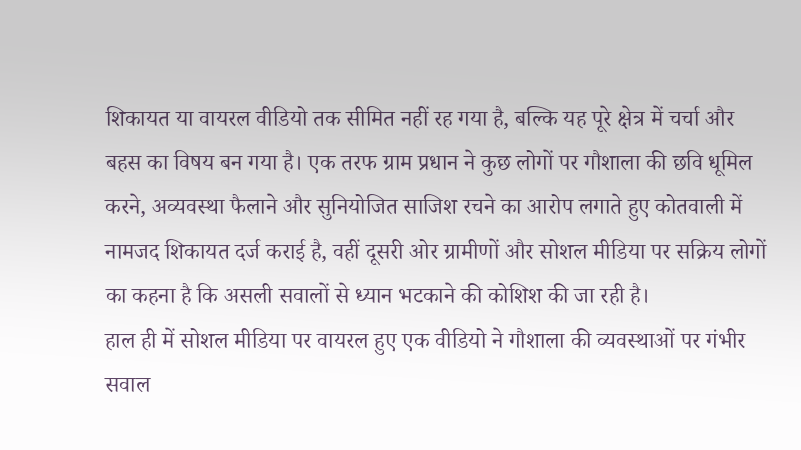शिकायत या वायरल वीडियो तक सीमित नहीं रह गया है, बल्कि यह पूरे क्षेत्र में चर्चा और बहस का विषय बन गया है। एक तरफ ग्राम प्रधान ने कुछ लोगों पर गौशाला की छवि धूमिल करने, अव्यवस्था फैलाने और सुनियोजित साजिश रचने का आरोप लगाते हुए कोतवाली में नामजद शिकायत दर्ज कराई है, वहीं दूसरी ओर ग्रामीणों और सोशल मीडिया पर सक्रिय लोगों का कहना है कि असली सवालों से ध्यान भटकाने की कोशिश की जा रही है।
हाल ही में सोशल मीडिया पर वायरल हुए एक वीडियो ने गौशाला की व्यवस्थाओं पर गंभीर सवाल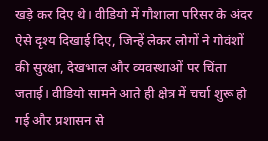खड़े कर दिए थे। वीडियो में गौशाला परिसर के अंदर ऐसे दृश्य दिखाई दिए, जिन्हें लेकर लोगों ने गोवंशों की सुरक्षा, देखभाल और व्यवस्थाओं पर चिंता जताई। वीडियो सामने आते ही क्षेत्र में चर्चा शुरू हो गई और प्रशासन से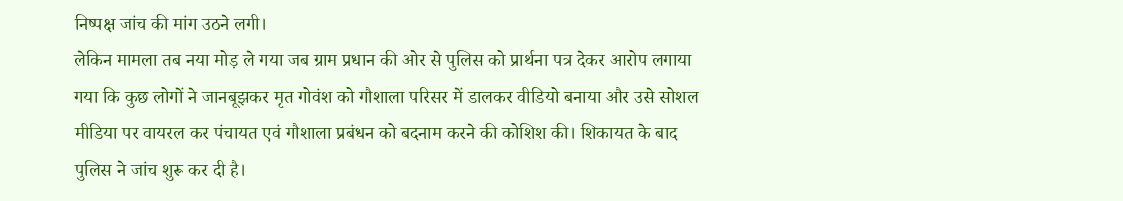निष्पक्ष जांच की मांग उठने लगी।
लेकिन मामला तब नया मोड़ ले गया जब ग्राम प्रधान की ओर से पुलिस को प्रार्थना पत्र देकर आरोप लगाया गया कि कुछ लोगों ने जानबूझकर मृत गोवंश को गौशाला परिसर में डालकर वीडियो बनाया और उसे सोशल मीडिया पर वायरल कर पंचायत एवं गौशाला प्रबंधन को बदनाम करने की कोशिश की। शिकायत के बाद पुलिस ने जांच शुरू कर दी है।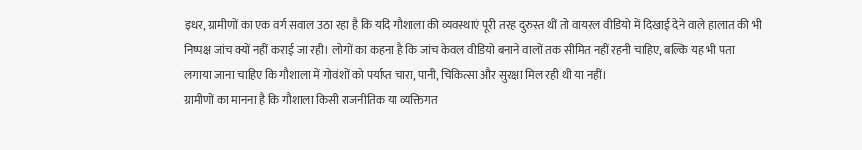इधर, ग्रामीणों का एक वर्ग सवाल उठा रहा है कि यदि गौशाला की व्यवस्थाएं पूरी तरह दुरुस्त थीं तो वायरल वीडियो में दिखाई देने वाले हालात की भी निष्पक्ष जांच क्यों नहीं कराई जा रही। लोगों का कहना है कि जांच केवल वीडियो बनाने वालों तक सीमित नहीं रहनी चाहिए, बल्कि यह भी पता लगाया जाना चाहिए कि गौशाला में गोवंशों को पर्याप्त चारा, पानी, चिकित्सा और सुरक्षा मिल रही थी या नहीं।
ग्रामीणों का मानना है कि गौशाला किसी राजनीतिक या व्यक्तिगत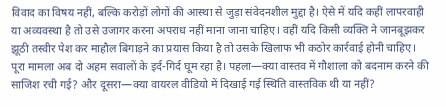विवाद का विषय नहीं, बल्कि करोड़ों लोगों की आस्था से जुड़ा संवेदनशील मुद्दा है। ऐसे में यदि कहीं लापरवाही या अव्यवस्था है तो उसे उजागर करना अपराध नहीं माना जाना चाहिए। वहीं यदि किसी व्यक्ति ने जानबूझकर झूठी तस्वीर पेश कर माहौल बिगाड़ने का प्रयास किया है तो उसके खिलाफ भी कठोर कार्रवाई होनी चाहिए।
पूरा मामला अब दो अहम सवालों के इर्द-गिर्द घूम रहा है। पहला—क्या वास्तव में गौशाला को बदनाम करने की साजिश रची गई? और दूसरा—क्या वायरल वीडियो में दिखाई गई स्थिति वास्तविक थी या नहीं?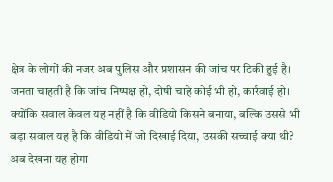क्षेत्र के लोगों की नजर अब पुलिस और प्रशासन की जांच पर टिकी हुई है। जनता चाहती है कि जांच निष्पक्ष हो, दोषी चाहे कोई भी हो, कार्रवाई हो। क्योंकि सवाल केवल यह नहीं है कि वीडियो किसने बनाया, बल्कि उससे भी बड़ा सवाल यह है कि वीडियो में जो दिखाई दिया, उसकी सच्चाई क्या थी?
अब देखना यह होगा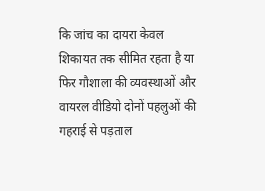कि जांच का दायरा केवल शिकायत तक सीमित रहता है या फिर गौशाला की व्यवस्थाओं और वायरल वीडियो दोनों पहलुओं की गहराई से पड़ताल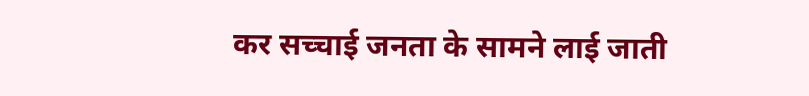कर सच्चाई जनता के सामने लाई जाती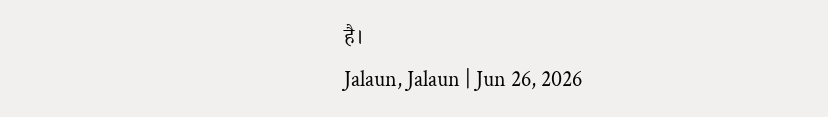है।
Jalaun, Jalaun | Jun 26, 2026